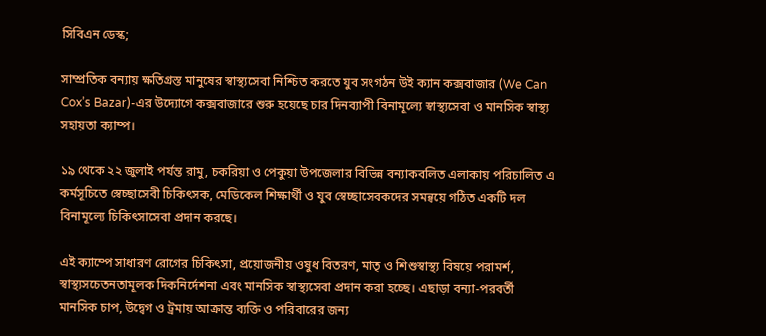সিবিএন ডেস্ক;

সাম্প্রতিক বন্যায় ক্ষতিগ্রস্ত মানুষের স্বাস্থ্যসেবা নিশ্চিত করতে যুব সংগঠন উই ক্যান কক্সবাজার (We Can Cox’s Bazar)-এর উদ্যোগে কক্সবাজারে শুরু হয়েছে চার দিনব্যাপী বিনামূল্যে স্বাস্থ্যসেবা ও মানসিক স্বাস্থ্য সহায়তা ক্যাম্প।

১৯ থেকে ২২ জুলাই পর্যন্ত রামু, চকরিয়া ও পেকুয়া উপজেলার বিভিন্ন বন্যাকবলিত এলাকায় পরিচালিত এ কর্মসূচিতে স্বেচ্ছাসেবী চিকিৎসক, মেডিকেল শিক্ষার্থী ও যুব স্বেচ্ছাসেবকদের সমন্বয়ে গঠিত একটি দল বিনামূল্যে চিকিৎসাসেবা প্রদান করছে।

এই ক্যাম্পে সাধারণ রোগের চিকিৎসা, প্রয়োজনীয় ওষুধ বিতরণ, মাতৃ ও শিশুস্বাস্থ্য বিষয়ে পরামর্শ, স্বাস্থ্যসচেতনতামূলক দিকনির্দেশনা এবং মানসিক স্বাস্থ্যসেবা প্রদান করা হচ্ছে। এছাড়া বন্যা-পরবর্তী মানসিক চাপ, উদ্বেগ ও ট্রমায় আক্রান্ত ব্যক্তি ও পরিবারের জন্য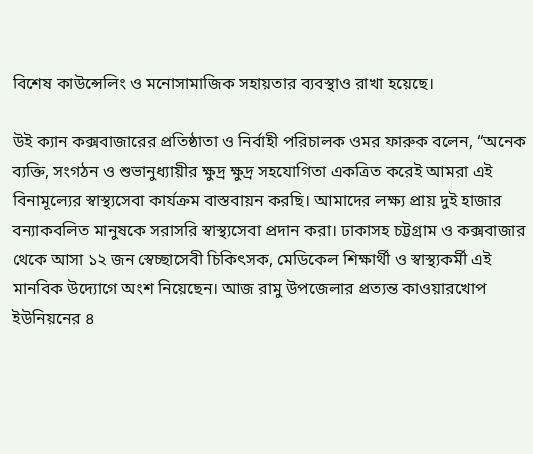বিশেষ কাউন্সেলিং ও মনোসামাজিক সহায়তার ব্যবস্থাও রাখা হয়েছে।

উই ক্যান কক্সবাজারের প্রতিষ্ঠাতা ও নির্বাহী পরিচালক ওমর ফারুক বলেন, “অনেক ব্যক্তি, সংগঠন ও শুভানুধ্যায়ীর ক্ষুদ্র ক্ষুদ্র সহযোগিতা একত্রিত করেই আমরা এই বিনামূল্যের স্বাস্থ্যসেবা কার্যক্রম বাস্তবায়ন করছি। আমাদের লক্ষ্য প্রায় দুই হাজার বন্যাকবলিত মানুষকে সরাসরি স্বাস্থ্যসেবা প্রদান করা। ঢাকাসহ চট্টগ্রাম ও কক্সবাজার থেকে আসা ১২ জন স্বেচ্ছাসেবী চিকিৎসক, মেডিকেল শিক্ষার্থী ও স্বাস্থ্যকর্মী এই মানবিক উদ্যোগে অংশ নিয়েছেন। আজ রামু উপজেলার প্রত্যন্ত কাওয়ারখোপ ইউনিয়নের ৪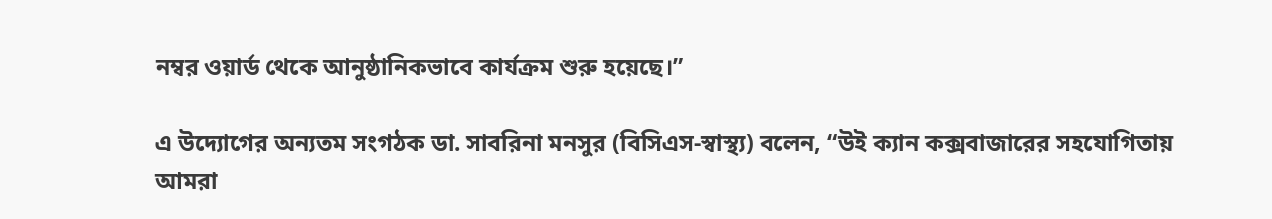নম্বর ওয়ার্ড থেকে আনুষ্ঠানিকভাবে কার্যক্রম শুরু হয়েছে।”

এ উদ্যোগের অন্যতম সংগঠক ডা. সাবরিনা মনসুর (বিসিএস-স্বাস্থ্য) বলেন, “উই ক্যান কক্সবাজারের সহযোগিতায় আমরা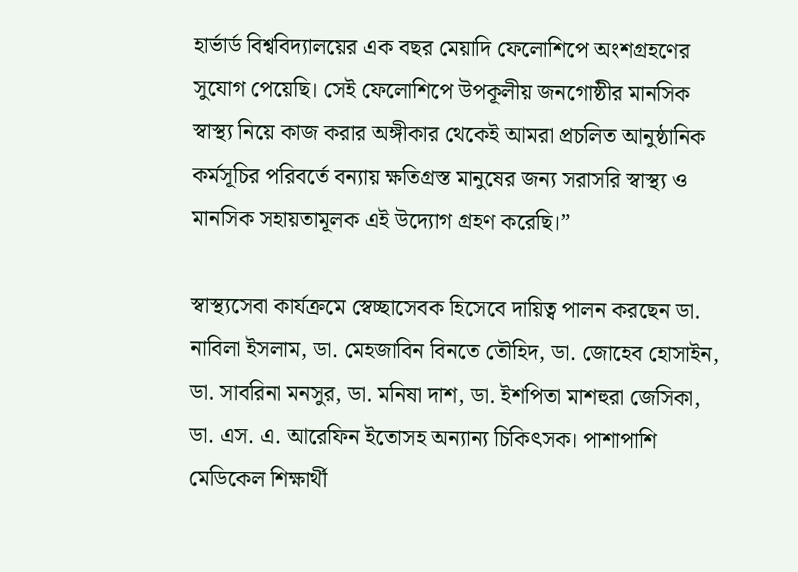হার্ভার্ড বিশ্ববিদ্যালয়ের এক বছর মেয়াদি ফেলোশিপে অংশগ্রহণের সুযোগ পেয়েছি। সেই ফেলোশিপে উপকূলীয় জনগোষ্ঠীর মানসিক স্বাস্থ্য নিয়ে কাজ করার অঙ্গীকার থেকেই আমরা প্রচলিত আনুষ্ঠানিক কর্মসূচির পরিবর্তে বন্যায় ক্ষতিগ্রস্ত মানুষের জন্য সরাসরি স্বাস্থ্য ও মানসিক সহায়তামূলক এই উদ্যোগ গ্রহণ করেছি।”

স্বাস্থ্যসেবা কার্যক্রমে স্বেচ্ছাসেবক হিসেবে দায়িত্ব পালন করছেন ডা. নাবিলা ইসলাম, ডা. মেহজাবিন বিনতে তৌহিদ, ডা. জোহেব হোসাইন, ডা. সাবরিনা মনসুর, ডা. মনিষা দাশ, ডা. ইশপিতা মাশহুরা জেসিকা, ডা. এস. এ. আরেফিন ইতোসহ অন্যান্য চিকিৎসক। পাশাপাশি মেডিকেল শিক্ষার্থী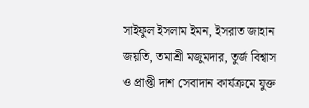সাইফুল ইসলাম ইমন, ইসরাত জাহান জয়তি, তমাশ্রী মজুমদার, তুর্জ বিশ্বাস ও প্রাপ্তী দাশ সেবাদান কার্যক্রমে যুক্ত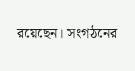রয়েছেন। সংগঠনের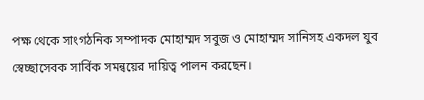পক্ষ থেকে সাংগঠনিক সম্পাদক মোহাম্মদ সবুজ ও মোহাম্মদ সানিসহ একদল যুব স্বেচ্ছাসেবক সার্বিক সমন্বয়ের দায়িত্ব পালন করছেন।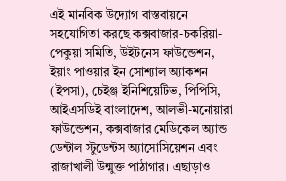এই মানবিক উদ্যোগ বাস্তবায়নে সহযোগিতা করছে কক্সবাজার-চকরিয়া-পেকুয়া সমিতি, উইটনেস ফাউন্ডেশন, ইয়াং পাওয়ার ইন সোশ্যাল অ্যাকশন (ইপসা), চেইঞ্জ ইনিশিয়েটিভ, পিপিসি, আইএসডিই বাংলাদেশ, আলভী-মনোয়ারা ফাউন্ডেশন, কক্সবাজার মেডিকেল অ্যান্ড ডেন্টাল স্টুডেন্টস অ্যাসোসিয়েশন এবং রাজাখালী উন্মুক্ত পাঠাগার। এছাড়াও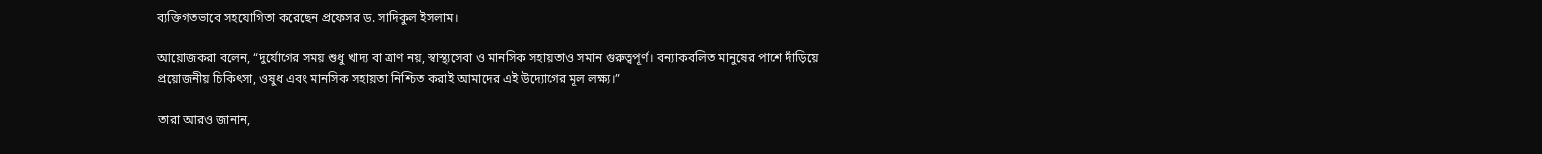ব্যক্তিগতভাবে সহযোগিতা করেছেন প্রফেসর ড. সাদিকুল ইসলাম।

আয়োজকরা বলেন, “দুর্যোগের সময় শুধু খাদ্য বা ত্রাণ নয়, স্বাস্থ্যসেবা ও মানসিক সহায়তাও সমান গুরুত্বপূর্ণ। বন্যাকবলিত মানুষের পাশে দাঁড়িয়ে প্রয়োজনীয় চিকিৎসা, ওষুধ এবং মানসিক সহায়তা নিশ্চিত করাই আমাদের এই উদ্যোগের মূল লক্ষ্য।”

তারা আরও জানান,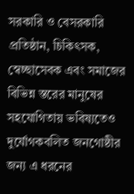সরকারি ও বেসরকারি প্রতিষ্ঠান, চিকিৎসক, স্বেচ্ছাসেবক এবং সমাজের বিভিন্ন স্তরের মানুষের সহযোগিতায় ভবিষ্যতেও দুর্যোগকবলিত জনগোষ্ঠীর জন্য এ ধরনের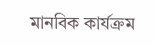মানবিক কার্যক্রম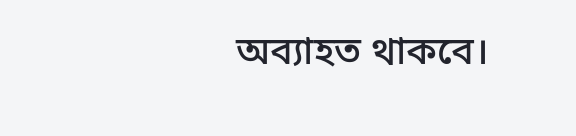অব্যাহত থাকবে।